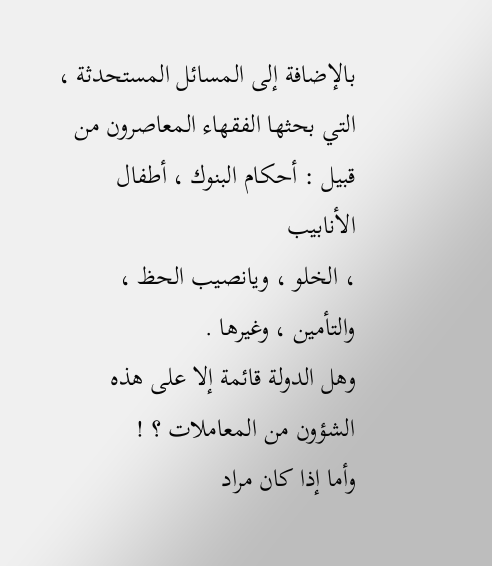بالإضافة إلى المسائل المستحدثة ، التي بحثها الفقهاء المعاصرون من قبيل : أحكام البنوك ، أطفال الأنابيب
، الخلو ، ويانصيب الحظ ، والتأمين ، وغيرها .
وهل الدولة قائمة إلا على هذه الشؤون من المعاملات ؟ !
وأما إذا كان مراد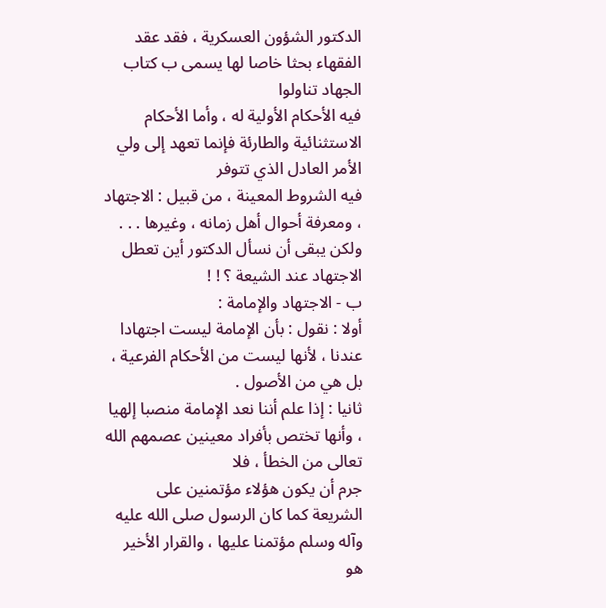الدكتور الشؤون العسكرية ، فقد عقد الفقهاء بحثا خاصا لها يسمى ب كتاب الجهاد تناولوا
فيه الأحكام الأولية له ، وأما الأحكام الاستثنائية والطارئة فإنما تعهد إلى ولي الأمر العادل الذي تتوفر
فيه الشروط المعينة ، من قبيل : الاجتهاد ، ومعرفة أحوال أهل زمانه ، وغيرها . . .
ولكن يبقى أن نسأل الدكتور أين تعطل الاجتهاد عند الشيعة ؟ ! !
ب - الاجتهاد والإمامة :
أولا : نقول : بأن الإمامة ليست اجتهادا عندنا ، لأنها ليست من الأحكام الفرعية ، بل هي من الأصول .
ثانيا : إذا علم أننا نعد الإمامة منصبا إلهيا ، وأنها تختص بأفراد معينين عصمهم الله تعالى من الخطأ ، فلا
جرم أن يكون هؤلاء مؤتمنين على الشريعة كما كان الرسول صلى الله عليه وآله وسلم مؤتمنا عليها ، والقرار الأخير
هو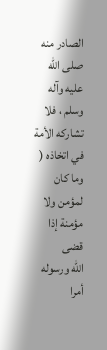الصادر منه صلى الله عليه وآله وسلم ، فلا تشاركه الأمة في اتخاذه ( وما كان لمؤمن ولا مؤمنة إذا قضى
الله ورسوله أمرا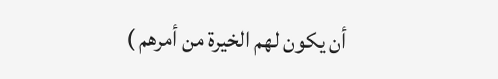أن يكون لهم الخيرة من أمرهم )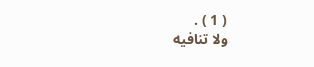( 1 ) .
ولا تنافيه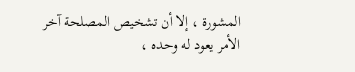المشورة ، إلا أن تشخيص المصلحة آخر الأمر يعود له وحده ،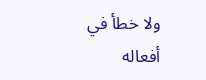ولا خطأ في أفعاله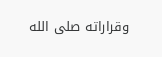وقراراته صلى الله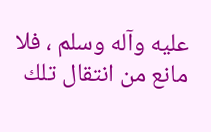عليه وآله وسلم ، فلا مانع من انتقال تلك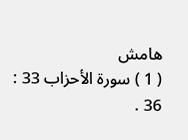هامش
( 1 ) سورة الأحزاب 33 : 36 .